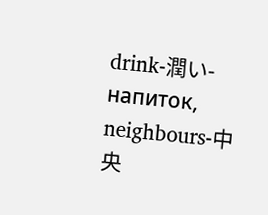drink-潤い-напиток, neighbours-中央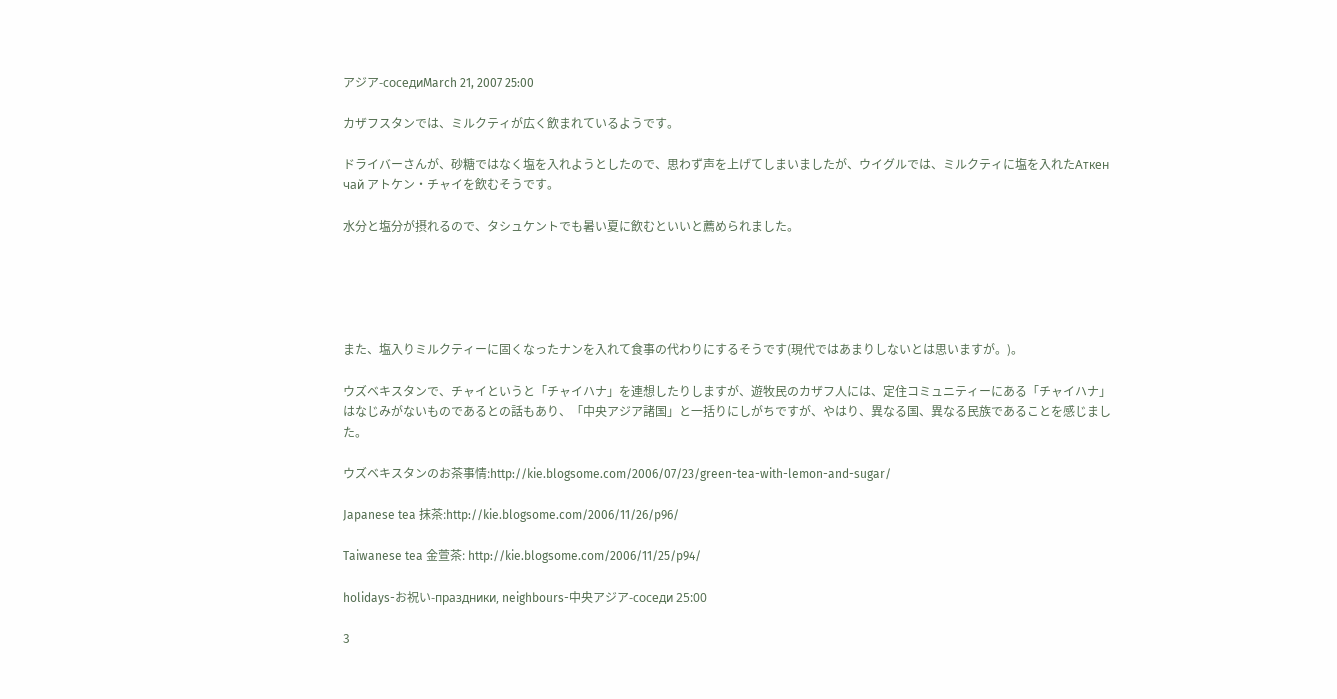アジア-соседиMarch 21, 2007 25:00

カザフスタンでは、ミルクティが広く飲まれているようです。

ドライバーさんが、砂糖ではなく塩を入れようとしたので、思わず声を上げてしまいましたが、ウイグルでは、ミルクティに塩を入れたАткен чай アトケン・チャイを飲むそうです。

水分と塩分が摂れるので、タシュケントでも暑い夏に飲むといいと薦められました。





また、塩入りミルクティーに固くなったナンを入れて食事の代わりにするそうです(現代ではあまりしないとは思いますが。)。

ウズベキスタンで、チャイというと「チャイハナ」を連想したりしますが、遊牧民のカザフ人には、定住コミュニティーにある「チャイハナ」はなじみがないものであるとの話もあり、「中央アジア諸国」と一括りにしがちですが、やはり、異なる国、異なる民族であることを感じました。

ウズベキスタンのお茶事情:http://kie.blogsome.com/2006/07/23/green-tea-with-lemon-and-sugar/

Japanese tea 抹茶:http://kie.blogsome.com/2006/11/26/p96/

Taiwanese tea 金萱茶: http://kie.blogsome.com/2006/11/25/p94/

holidays-お祝い-праздники, neighbours-中央アジア-соседи 25:00

3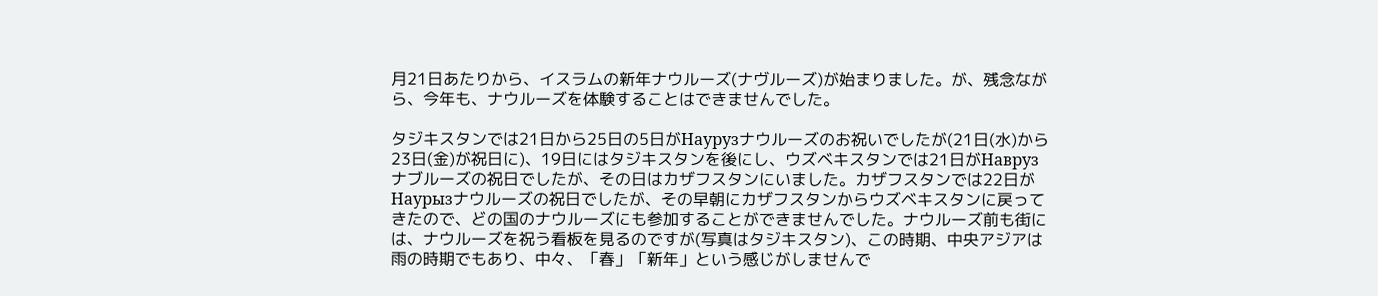月21日あたりから、イスラムの新年ナウルーズ(ナヴルーズ)が始まりました。が、残念ながら、今年も、ナウルーズを体験することはできませんでした。

タジキスタンでは21日から25日の5日がНаурузナウルーズのお祝いでしたが(21日(水)から23日(金)が祝日に)、19日にはタジキスタンを後にし、ウズベキスタンでは21日がНаврузナブルーズの祝日でしたが、その日はカザフスタンにいました。カザフスタンでは22日がНаурызナウルーズの祝日でしたが、その早朝にカザフスタンからウズベキスタンに戻ってきたので、どの国のナウルーズにも参加することができませんでした。ナウルーズ前も街には、ナウルーズを祝う看板を見るのですが(写真はタジキスタン)、この時期、中央アジアは雨の時期でもあり、中々、「春」「新年」という感じがしませんで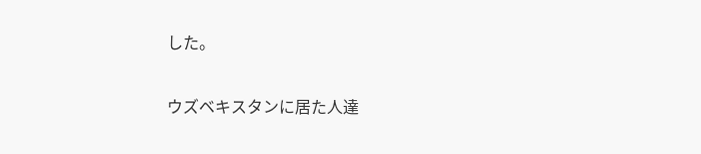した。

ウズベキスタンに居た人達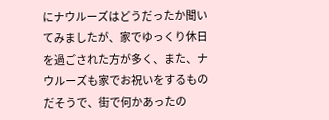にナウルーズはどうだったか聞いてみましたが、家でゆっくり休日を過ごされた方が多く、また、ナウルーズも家でお祝いをするものだそうで、街で何かあったの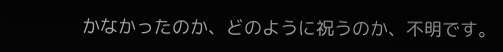かなかったのか、どのように祝うのか、不明です。